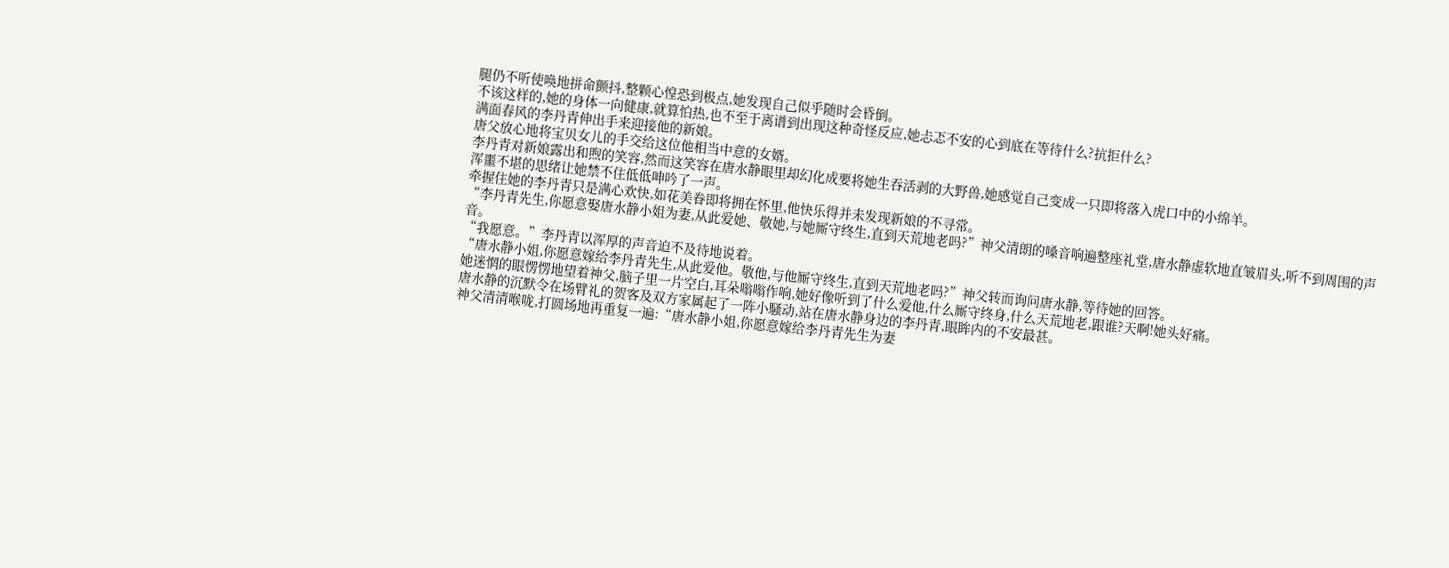腿仍不听使唤地拼命颤抖,整颗心惶恐到极点,她发现自己似乎随时会昏倒。
不该这样的,她的身体一向健康,就算怕热,也不至于离谱到出现这种奇怪反应,她忐忑不安的心到底在等待什么?抗拒什么?
满面春风的李丹青伸出手来迎接他的新娘。
唐父放心地将宝贝女儿的手交给这位他相当中意的女婿。
李丹青对新娘露出和煦的笑容,然而这笑容在唐水静眼里却幻化成要将她生吞活剥的大野兽,她感觉自己变成一只即将落入虎口中的小绵羊。
浑噩不堪的思绪让她禁不住低低呻吟了一声。
牵握住她的李丹青只是满心欢快,如花美眷即将拥在怀里,他快乐得并未发现新娘的不寻常。
“李丹青先生,你愿意娶唐水静小姐为妻,从此爱她、敬她,与她厮守终生,直到天荒地老吗?”神父清朗的嗓音响遍整座礼堂,唐水静虚软地直皱眉头,听不到周围的声音。
“我愿意。”李丹青以浑厚的声音迫不及待地说着。
“唐水静小姐,你愿意嫁给李丹青先生,从此爱他。敬他,与他厮守终生,直到天荒地老吗?”神父转而询问唐水静,等待她的回答。
她迷惘的眼愣愣地望着神父,脑子里一片空白,耳朵嗡嗡作响,她好像听到了什么爱他,什么厮守终身,什么天荒地老,跟谁?天啊!她头好痛。
唐水静的沉默令在场臂礼的贺客及双方家属起了一阵小騒动,站在唐水静身边的李丹青,眼眸内的不安最甚。
神父清清喉咙,打圆场地再重复一遍:“唐水静小姐,你愿意嫁给李丹青先生为妻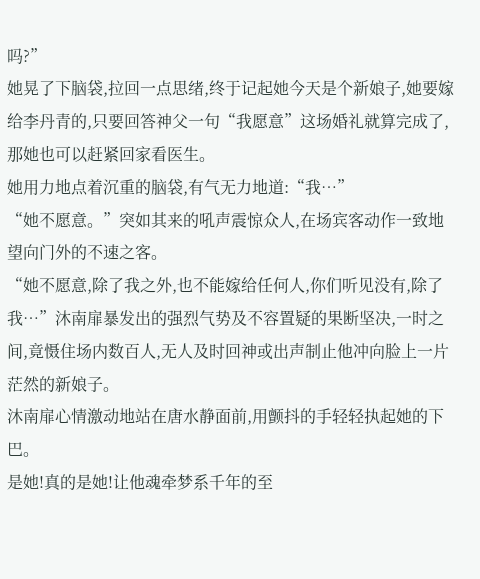吗?”
她晃了下脑袋,拉回一点思绪,终于记起她今天是个新娘子,她要嫁给李丹青的,只要回答神父一句“我愿意”这场婚礼就算完成了,那她也可以赶紧回家看医生。
她用力地点着沉重的脑袋,有气无力地道:“我…”
“她不愿意。”突如其来的吼声震惊众人,在场宾客动作一致地望向门外的不速之客。
“她不愿意,除了我之外,也不能嫁给任何人,你们听见没有,除了我…”沐南扉暴发出的强烈气势及不容置疑的果断坚决,一时之间,竟慑住场内数百人,无人及时回神或出声制止他冲向脸上一片茫然的新娘子。
沐南扉心情激动地站在唐水静面前,用颤抖的手轻轻执起她的下巴。
是她!真的是她!让他魂牵梦系千年的至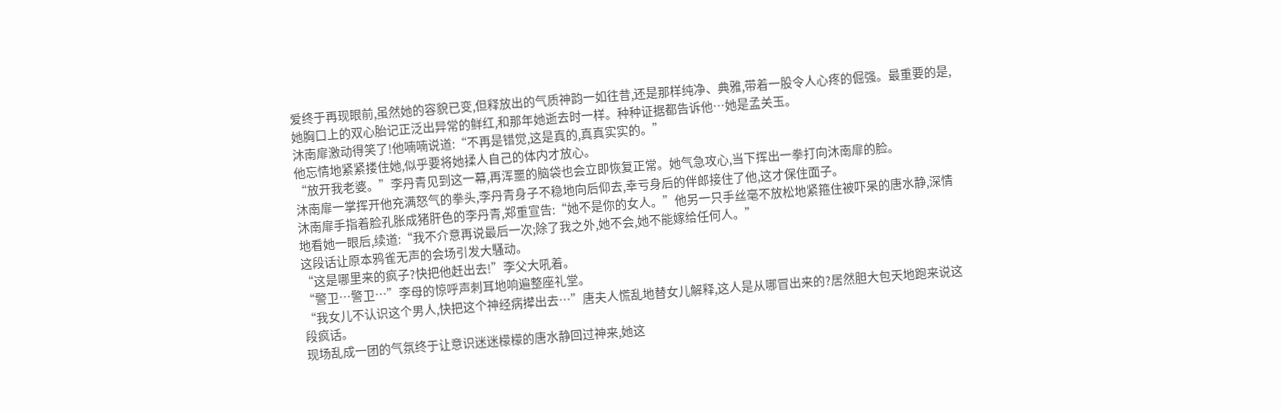爱终于再现眼前,虽然她的容貌已变,但释放出的气质神韵一如往昔,还是那样纯净、典雅,带着一股令人心疼的倔强。最重要的是,她胸口上的双心胎记正泛出异常的鲜红,和那年她逝去时一样。种种证据都告诉他…她是孟关玉。
沐南扉激动得笑了!他喃喃说道:“不再是错觉,这是真的,真真实实的。”
他忘情地紧紧搂住她,似乎要将她揉人自己的体内才放心。
“放开我老婆。”李丹青见到这一幕,再浑噩的脑袋也会立即恢复正常。她气急攻心,当下挥出一拳打向沐南扉的脸。
沐南扉一掌挥开他充满怒气的拳头,李丹青身子不稳地向后仰去,幸亏身后的伴郎接住了他,这才保住面子。
沐南扉手指着脸孔胀成猪肝色的李丹青,郑重宣告:“她不是你的女人。”他另一只手丝毫不放松地紧箍住被吓呆的唐水静,深情地看她一眼后,续道:“我不介意再说最后一次;除了我之外,她不会,她不能嫁给任何人。”
这段话让原本鸦雀无声的会场引发大騒动。
“这是哪里来的疯子?快把他赶出去!”李父大吼着。
“警卫…警卫…”李母的惊呼声刺耳地响遍整座礼堂。
“我女儿不认识这个男人,快把这个神经病撵出去…”唐夫人慌乱地替女儿解释,这人是从哪冒出来的?居然胆大包天地跑来说这段疯话。
现场乱成一团的气氛终于让意识迷迷檬檬的唐水静回过神来,她这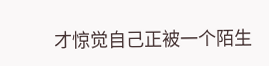才惊觉自己正被一个陌生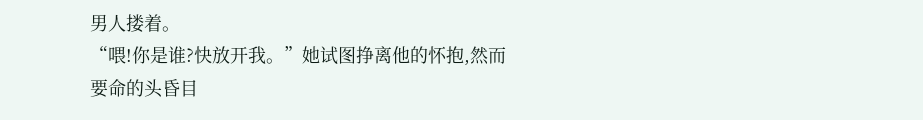男人搂着。
“喂!你是谁?快放开我。”她试图挣离他的怀抱,然而要命的头昏目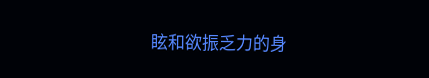眩和欲振乏力的身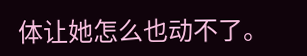体让她怎么也动不了。